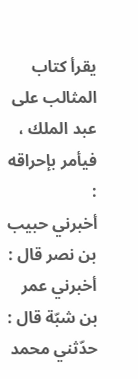يقرأ كتاب المثالب على عبد الملك ، فيأمر بإحراقه :
أخبرني حبيب بن نصر قال : أخبرني عمر بن شبّة قال : حدّثني محمد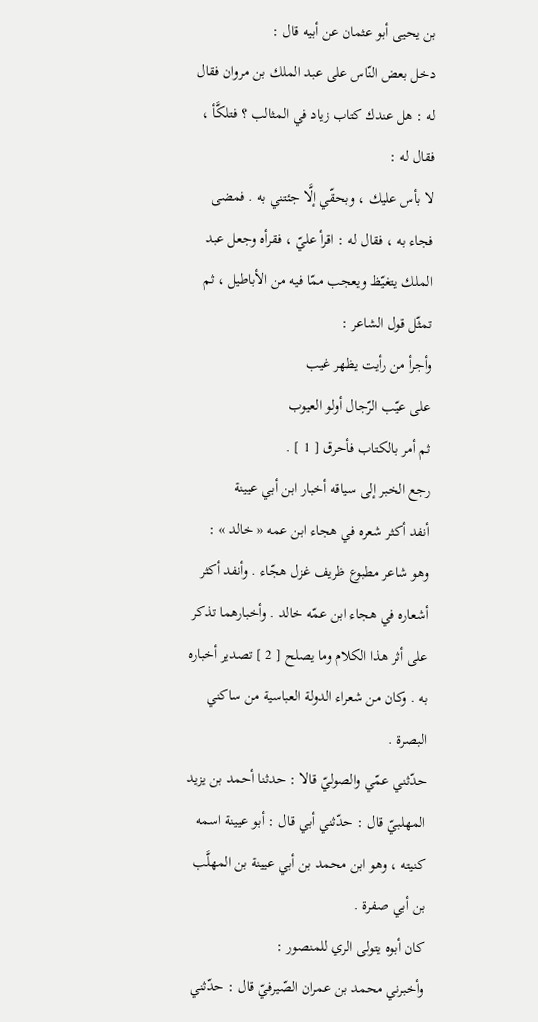بن يحيى أبو عثمان عن أبيه قال :
دخل بعض النّاس على عبد الملك بن مروان فقال له : هل عندك كتاب زياد في المثالب ؟ فتلكَّأ ، فقال له :
لا بأس عليك ، وبحقّي إلَّا جئتني به . فمضى فجاء به ، فقال له : اقرأ عليّ ، فقرأه وجعل عبد الملك يتغيّظ ويعجب ممّا فيه من الأباطيل ، ثم تمثّل قول الشاعر :
وأجرأ من رأيت يظهر غيب
على عيّب الرّجال أولو العيوب
ثم أمر بالكتاب فأحرق [ 1 ] .
رجع الخبر إلى سياقه أخبار ابن أبي عيينة
أنفد أكثر شعره في هجاء ابن عمه « خالد » :
وهو شاعر مطبوع ظريف غزل هجّاء . وأنفد أكثر أشعاره في هجاء ابن عمّه خالد . وأخبارهما تذكر على أثر هذا الكلام وما يصلح [ 2 ] تصدير أخباره به . وكان من شعراء الدولة العباسية من ساكني البصرة .
حدّثني عمّي والصوليّ قالا : حدثنا أحمد بن يزيد المهلبيّ قال : حدّثني أبي قال : أبو عيينة اسمه كنيته ، وهو ابن محمد بن أبي عيينة بن المهلَّب بن أبي صفرة .
كان أبوه يتولى الري للمنصور :
وأخبرني محمد بن عمران الصّيرفيّ قال : حدّثني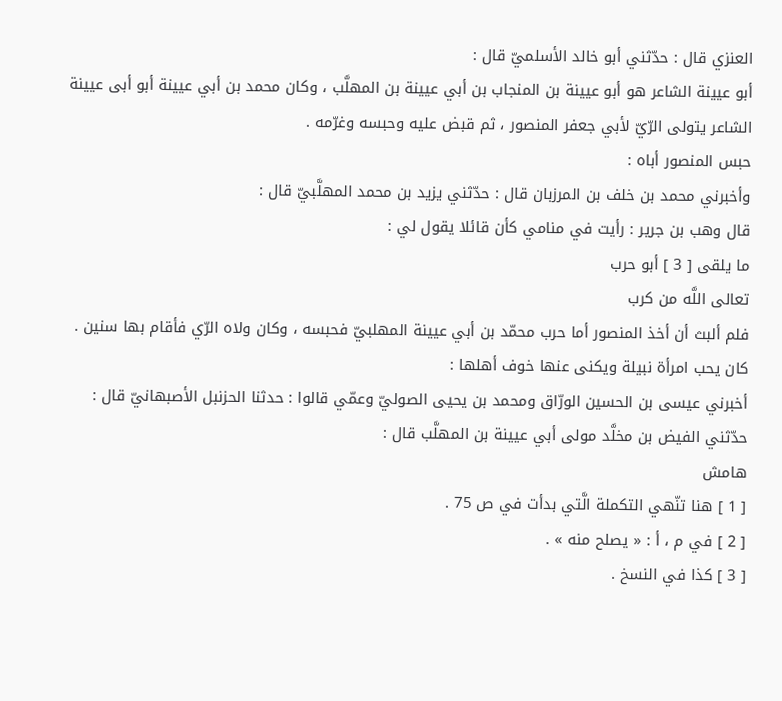العنزي قال : حدّثني أبو خالد الأسلميّ قال :
أبو عيينة الشاعر هو أبو عيينة بن المنجاب بن أبي عيينة بن المهلَّب ، وكان محمد بن أبي عيينة أبو أبى عيينة الشاعر يتولى الرّيّ لأبي جعفر المنصور ، ثم قبض عليه وحبسه وغرّمه .
حبس المنصور أباه :
وأخبرني محمد بن خلف بن المرزبان قال : حدّثني يزيد بن محمد المهلَّبيّ قال :
قال وهب بن جرير : رأيت في منامي كأن قائلا يقول لي :
ما يلقى [ 3 ] أبو حرب
تعالى اللَّه من كرب
فلم ألبث أن أخذ المنصور أما حرب محمّد بن أبي عيينة المهلبيّ فحبسه ، وكان ولاه الرّي فأقام بها سنين .
كان يحب امرأة نبيلة ويكنى عنها خوف أهلها :
أخبرني عيسى بن الحسين الورّاق ومحمد بن يحيى الصوليّ وعمّي قالوا : حدثنا الحزنبل الأصبهانيّ قال :
حدّثني الفيض بن مخلَّد مولى أبي عيينة بن المهلَّب قال :
هامش
[ 1 ] هنا تنّهي التكملة الَّتي بدأت في ص 75 .
[ 2 ] في م ، أ : « يصلح منه » .
[ 3 ] كذا في النسخ .